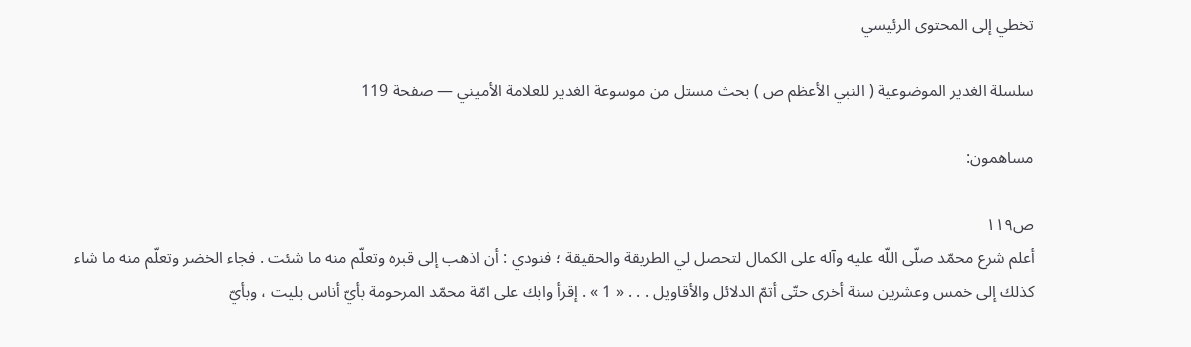تخطي إلى المحتوى الرئيسي

سلسلة الغدير الموضوعية ( النبي الأعظم ص ) بحث مستل من موسوعة الغدير للعلامة الأميني — صفحة 119

مساهمون:

ص١١٩
أعلم شرع محمّد صلّى اللّه عليه وآله على الكمال لتحصل لي الطريقة والحقيقة ؛ فنودي : أن اذهب إلى قبره وتعلّم منه ما شئت . فجاء الخضر وتعلّم منه ما شاء كذلك إلى خمس وعشرين سنة أخرى حتّى أتمّ الدلائل والأقاويل . . . « 1 » . إقرأ وابك على امّة محمّد المرحومة بأيّ أناس بليت ، وبأيّ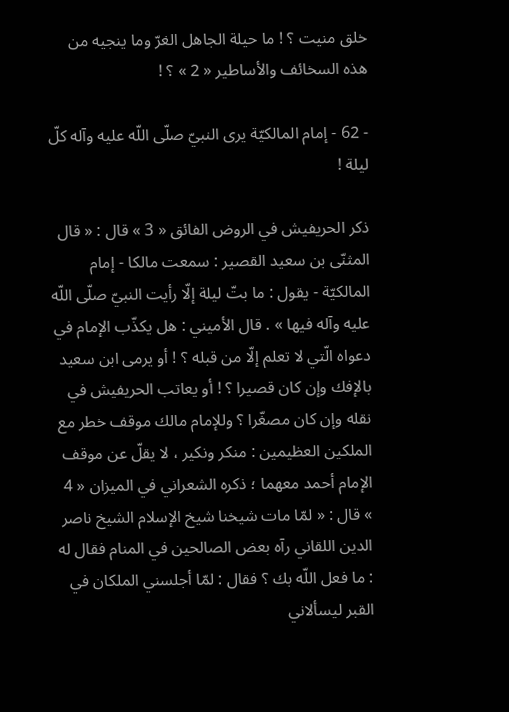خلق منيت ؟ ! ما حيلة الجاهل الغرّ وما ينجيه من هذه السخائف والأساطير « 2 » ؟ !

- 62 - إمام المالكيّة يرى النبيّ صلّى اللّه عليه وآله كلّ ليلة !

ذكر الحريفيش في الروض الفائق « 3 » قال : « قال المثنّى بن سعيد القصير : سمعت مالكا - إمام المالكيّة - يقول : ما بتّ ليلة إلّا رأيت النبيّ صلّى اللّه عليه وآله فيها » . قال الأميني : هل يكذّب الإمام في دعواه الّتي لا تعلم إلّا من قبله ؟ ! أو يرمى ابن سعيد بالإفك وإن كان قصيرا ؟ ! أو يعاتب الحريفيش في نقله وإن كان مصغّرا ؟ وللإمام مالك موقف خطر مع الملكين العظيمين : منكر ونكير ، لا يقلّ عن موقف الإمام أحمد معهما ؛ ذكره الشعراني في الميزان « 4 » قال : « لمّا مات شيخنا شيخ الإسلام الشيخ ناصر الدين اللقاني رآه بعض الصالحين في المنام فقال له : ما فعل اللّه بك ؟ فقال : لمّا أجلسني الملكان في القبر ليسألاني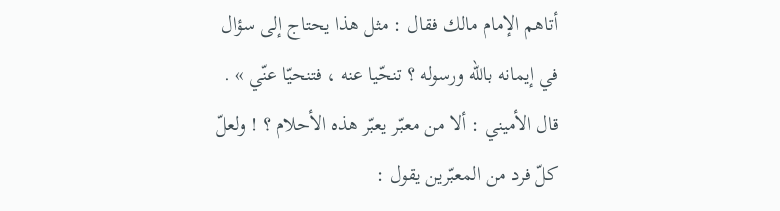أتاهم الإمام مالك فقال : مثل هذا يحتاج إلى سؤال في إيمانه باللّه ورسوله ؟ تنحّيا عنه ، فتنحيّا عنّي » . قال الأميني : ألا من معبّر يعبّر هذه الأحلام ؟ ! ولعلّ كلّ فرد من المعبّرين يقول :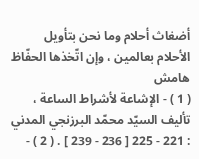أضغاث أحلام وما نحن بتأويل الأحلام بعالمين ، وإن اتّخذها الحفّاظ
هامش
( 1 ) - الإشاعة لأشراط الساعة ، تأليف السيّد محمّد البرزنجي المدني : 221 - 225 [ 236 - 239 ] . ( 2 ) -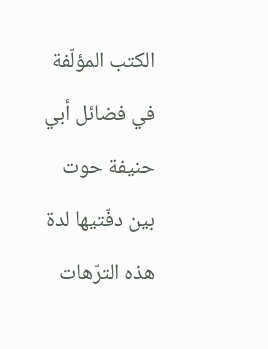الكتب المؤلّفة في فضائل أبي حنيفة حوت بين دفّتيها لدة هذه الترّهات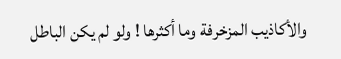والأكاذيب المزخرفة وما أكثرها ! ولو لم يكن الباطل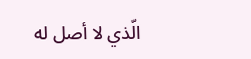الّذي لا أصل له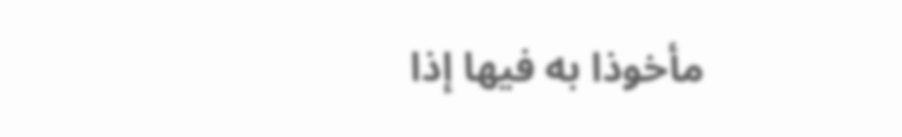مأخوذا به فيها إذا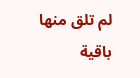لم تلق منها باقية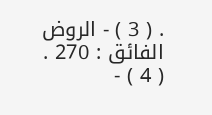. ( 3 ) - الروض الفائق : 270 . ( 4 ) -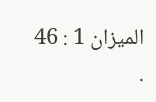الميزان 1 : 46 .